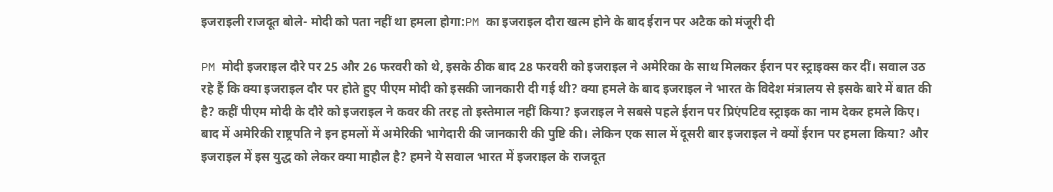इजराइली राजदूत बोले- मोदी को पता नहीं था हमला होगा:PM का इजराइल दौरा खत्म होने के बाद ईरान पर अटैक को मंजूरी दी

PM मोदी इजराइल दौरे पर 25 और 26 फरवरी को थे, इसके ठीक बाद 28 फरवरी को इजराइल ने अमेरिका के साथ मिलकर ईरान पर स्ट्राइक्स कर दीं। सवाल उठ रहे हैं कि क्या इजराइल दौर पर होते हुए पीएम मोदी को इसकी जानकारी दी गई थी? क्या हमले के बाद इजराइल ने भारत के विदेश मंत्रालय से इसके बारे में बात की है? कहीं पीएम मोदी के दौरे को इजराइल ने कवर की तरह तो इस्तेमाल नहीं किया? इजराइल ने सबसे पहले ईरान पर प्रिएंपटिव स्ट्राइक का नाम देकर हमले किए। बाद में अमेरिकी राष्ट्रपति ने इन हमलों में अमेरिकी भागेदारी की जानकारी की पुष्टि की। लेकिन एक साल में दूसरी बार इजराइल ने क्यों ईरान पर हमला किया? और इजराइल में इस युद्ध को लेकर क्या माहौल है? हमने ये सवाल भारत में इजराइल के राजदूत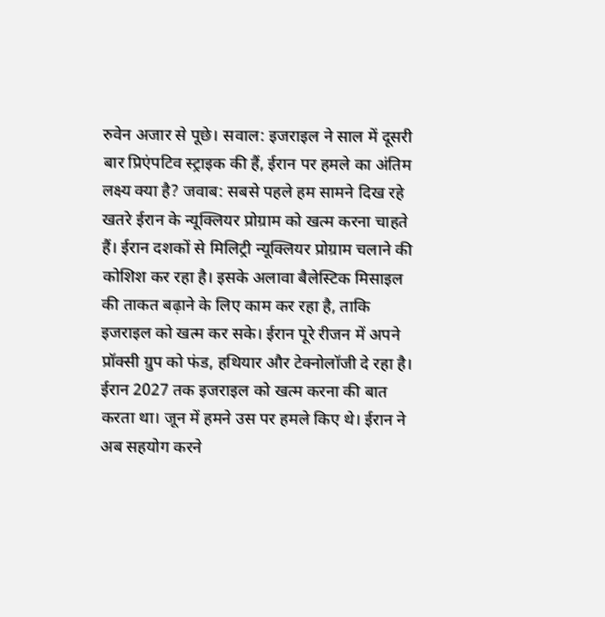रुवेन अजार से पूछे। सवाल: इजराइल ने साल में दूसरी बार प्रिएंपटिव स्ट्राइक की हैं, ईरान पर हमले का अंतिम लक्ष्य क्या है? जवाब: सबसे पहले हम सामने दिख रहे खतरे ईरान के न्यूक्लियर प्रोग्राम को खत्म करना चाहते हैं। ईरान दशकों से मिलिट्री न्यूक्लियर प्रोग्राम चलाने की कोशिश कर रहा है। इसके अलावा बैलेस्टिक मिसाइल की ताकत बढ़ाने के लिए काम कर रहा है, ताकि इजराइल को खत्म कर सके। ईरान पूरे रीजन में अपने प्रॉक्सी ग्रुप को फंड, हथियार और टेक्नोलॉजी दे रहा है। ईरान 2027 तक इजराइल को खत्म करना की बात करता था। जून में हमने उस पर हमले किए थे। ईरान ने अब सहयोग करने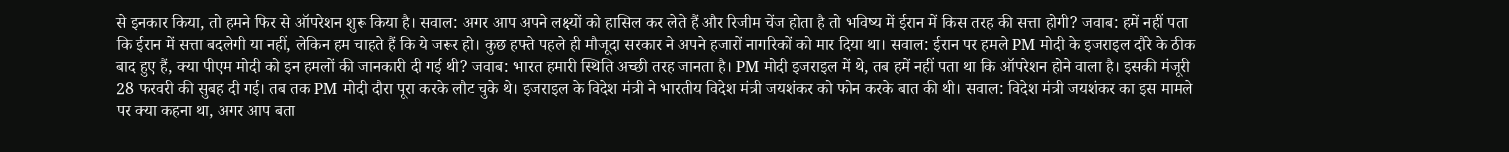से इनकार किया, तो हमने फिर से ऑपरेशन शुरू किया है। सवाल: अगर आप अपने लक्ष्यों को हासिल कर लेते हैं और रिजीम चेंज होता है तो भविष्य में ईरान में किस तरह की सत्ता होगी? जवाब: हमें नहीं पता कि ईरान में सत्ता बदलेगी या नहीं, लेकिन हम चाहते हैं कि ये जरूर हो। कुछ हफ्ते पहले ही मौजूदा सरकार ने अपने हजारों नागरिकों को मार दिया था। सवाल: ईरान पर हमले PM मोदी के इजराइल दौरे के ठीक बाद हुए हैं, क्या पीएम मोदी को इन हमलों की जानकारी दी गई थी? जवाब: भारत हमारी स्थिति अच्छी तरह जानता है। PM मोदी इजराइल में थे, तब हमें नहीं पता था कि ऑपरेशन होने वाला है। इसकी मंजूरी 28 फरवरी की सुबह दी गई। तब तक PM मोदी दौरा पूरा करके लौट चुके थे। इजराइल के विदेश मंत्री ने भारतीय विदेश मंत्री जयशंकर को फोन करके बात की थी। सवाल: विदेश मंत्री जयशंकर का इस मामले पर क्या कहना था, अगर आप बता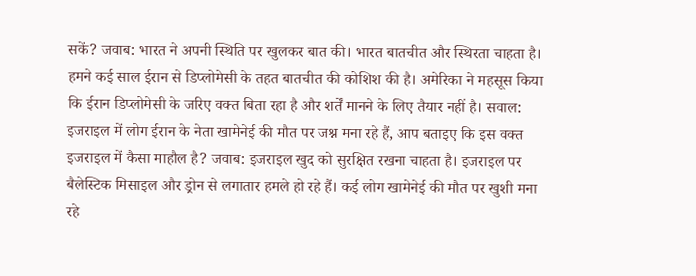सकें? जवाब: भारत ने अपनी स्थिति पर खुलकर बात की। भारत बातचीत और स्थिरता चाहता है। हमने कई साल ईरान से डिप्लोमेसी के तहत बातचीत की कोशिश की है। अमेरिका ने महसूस किया कि ईरान डिप्लोमेसी के जरिए वक्त बिता रहा है और शर्तें मानने के लिए तैयार नहीं है। सवाल: इजराइल में लोग ईरान के नेता खामेनेई की मौत पर जश्न मना रहे हैं, आप बताइए कि इस वक्त इजराइल में कैसा माहौल है? जवाब: इजराइल खुद को सुरक्षित रखना चाहता है। इजराइल पर बैलेस्टिक मिसाइल और ड्रोन से लगातार हमले हो रहे हैं। कई लोग खामेनेई की मौत पर खुशी मना रहे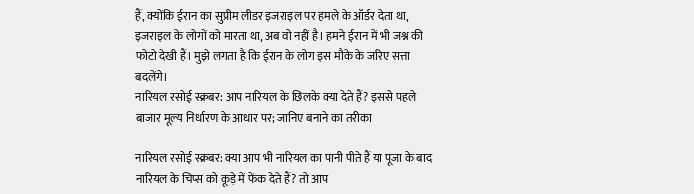हैं, क्योंकि ईरान का सुप्रीम लीडर इजराइल पर हमले के ऑर्डर देता था, इजराइल के लोगों को मारता था, अब वो नहीं है। हमने ईरान में भी जश्न की फोटो देखी हैं। मुझे लगता है कि ईरान के लोग इस मौके के जरिए सत्ता बदलेंगे।
नारियल रसोई स्क्रबर: आप नारियल के छिलके क्या देते हैं? इससे पहले बाजार मूल्य निर्धारण के आधार पर; जानिए बनाने का तरीका

नारियल रसोई स्क्रबर: क्या आप भी नारियल का पानी पीते हैं या पूजा के बाद नारियल के चिप्स को कूड़े में फेंक देते हैं? तो आप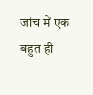जांच में एक बहुत ही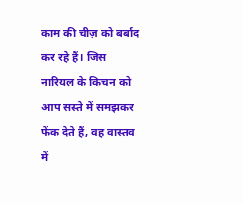काम की चीज़ को बर्बाद कर रहे हैं। जिस नारियल के किचन को आप सस्ते में समझकर फेंक देते हैं, वह वास्तव में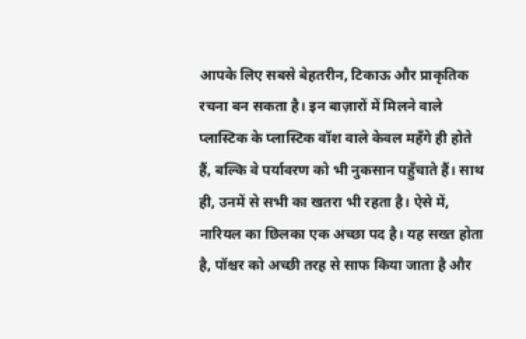आपके लिए सबसे बेहतरीन, टिकाऊ और प्राकृतिक रचना बन सकता है। इन बाज़ारों में मिलने वाले प्लास्टिक के प्लास्टिक वॉश वाले केवल महँगे ही होते हैं, बल्कि वे पर्यावरण को भी नुकसान पहुँचाते हैं। साथ ही, उनमें से सभी का खतरा भी रहता है। ऐसे में, नारियल का छिलका एक अच्छा पद है। यह सख्त होता है, पॉश्चर को अच्छी तरह से साफ किया जाता है और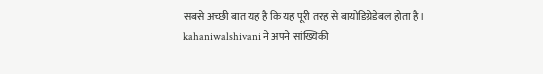सबसे अच्छी बात यह है कि यह पूरी तरह से बायोडिग्रेडेबल होता है। kahaniwalshivani ने अपने सांख्यिकी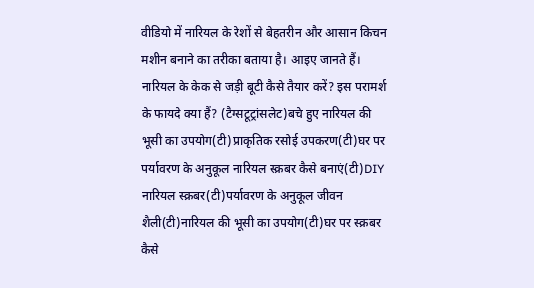वीडियो में नारियल के रेशों से बेहतरीन और आसान किचन मशीन बनाने का तरीका बताया है। आइए जानते हैं। नारियल के केक से जड़ी बूटी कैसे तैयार करें? इस परामर्श के फायदे क्या हैं? (टैग्सटूट्रांसलेट)बचे हुए नारियल की भूसी का उपयोग(टी)प्राकृतिक रसोई उपकरण(टी)घर पर पर्यावरण के अनुकूल नारियल स्क्रबर कैसे बनाएं(टी)DIY नारियल स्क्रबर(टी)पर्यावरण के अनुकूल जीवन शैली(टी)नारियल की भूसी का उपयोग(टी)घर पर स्क्रबर कैसे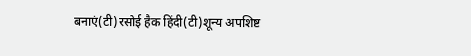बनाएं(टी)रसोई हैक हिंदी(टी)शून्य अपशिष्ट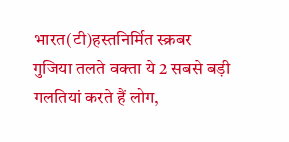भारत(टी)हस्तनिर्मित स्क्रबर
गुजिया तलते वक्ता ये 2 सबसे बड़ी गलतियां करते हैं लोग,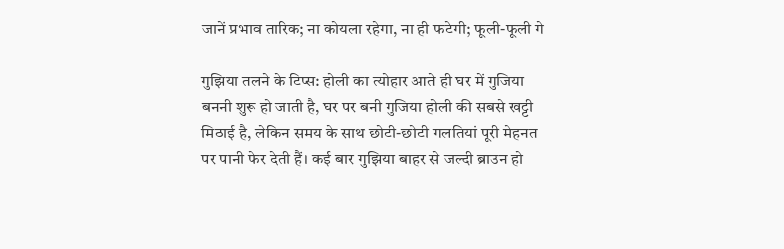जानें प्रभाव तारिक; ना कोयला रहेगा, ना ही फटेगी; फूली-फूली गे

गुझिया तलने के टिप्स: होली का त्योहार आते ही घर में गुजिया बननी शुरू हो जाती है, घर पर बनी गुजिया होली की सबसे खट्टी मिठाई है, लेकिन समय के साथ छोटी-छोटी गलतियां पूरी मेहनत पर पानी फेर देती हैं। कई बार गुझिया बाहर से जल्दी ब्राउन हो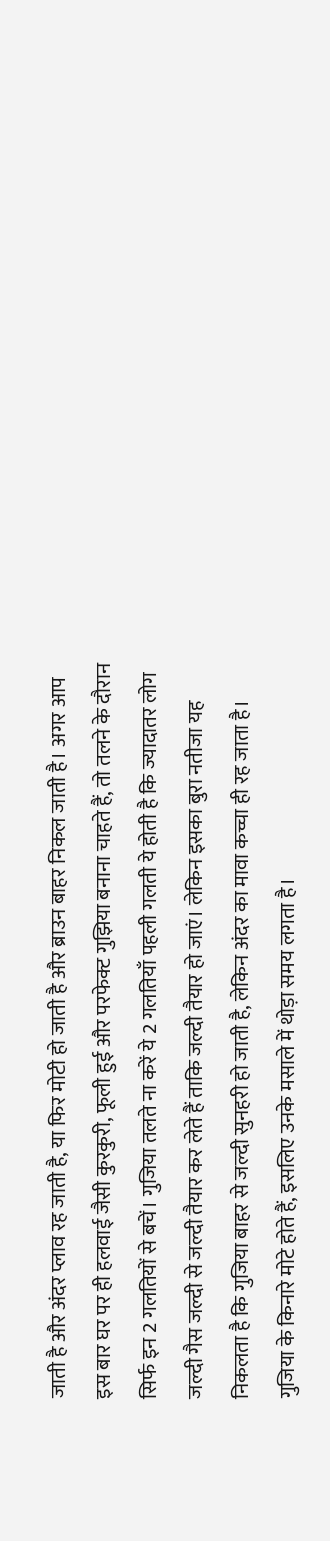जाती है और अंदर प्लाव रह जाती है, या फिर मोटी हो जाती है और ब्राउन बाहर निकल जाती है। अगर आप इस बार घर पर ही हलवाई जैसी कुरकुरी, फूली हुई और परफेक्ट गुझिया बनाना चाहते हैं, तो तलने के दौरान सिर्फ इन 2 गलतियों से बचें। गुजिया तलते ना करें ये 2 गलतियाँ पहली गलती ये होती है कि ज्यादातर लोग जल्दी गैस जल्दी से जल्दी तैयार कर लेते हैं ताकि जल्दी तैयार हो जाएं। लेकिन इसका बुरा नतीजा यह निकलता है कि गुजिया बाहर से जल्दी सुनहरी हो जाती है, लेकिन अंदर का मावा कच्चा ही रह जाता है। गुजिया के किनारे मोटे होते हैं, इसलिए उनके मसाले में थोड़ा समय लगता है।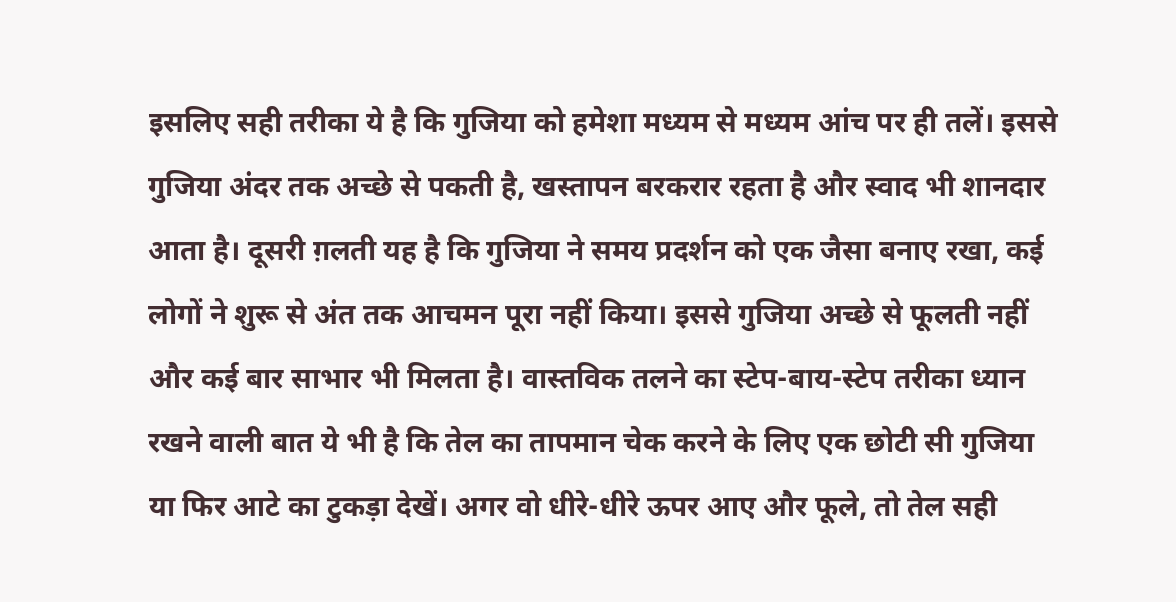इसलिए सही तरीका ये है कि गुजिया को हमेशा मध्यम से मध्यम आंच पर ही तलें। इससे गुजिया अंदर तक अच्छे से पकती है, खस्तापन बरकरार रहता है और स्वाद भी शानदार आता है। दूसरी ग़लती यह है कि गुजिया ने समय प्रदर्शन को एक जैसा बनाए रखा, कई लोगों ने शुरू से अंत तक आचमन पूरा नहीं किया। इससे गुजिया अच्छे से फूलती नहीं और कई बार साभार भी मिलता है। वास्तविक तलने का स्टेप-बाय-स्टेप तरीका ध्यान रखने वाली बात ये भी है कि तेल का तापमान चेक करने के लिए एक छोटी सी गुजिया या फिर आटे का टुकड़ा देखें। अगर वो धीरे-धीरे ऊपर आए और फूले, तो तेल सही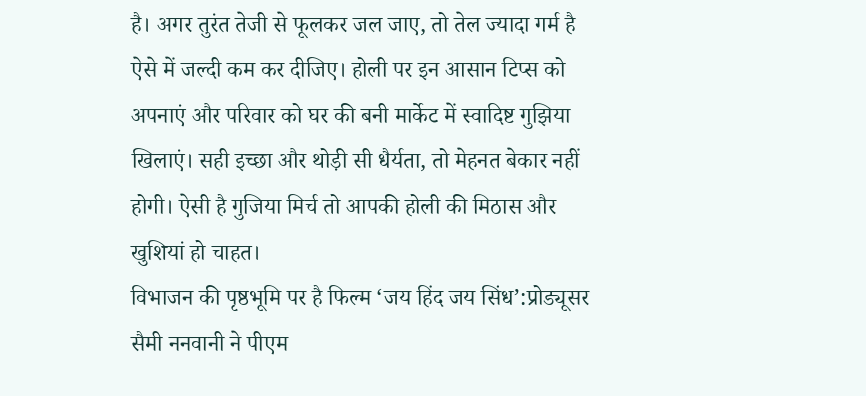है। अगर तुरंत तेजी से फूलकर जल जाए, तो तेल ज्यादा गर्म है ऐसे में जल्दी कम कर दीजिए। होली पर इन आसान टिप्स को अपनाएं और परिवार को घर की बनी मार्केट में स्वादिष्ट गुझिया खिलाएं। सही इच्छा और थोड़ी सी धैर्यता, तो मेहनत बेकार नहीं होगी। ऐसी है गुजिया मिर्च तो आपकी होली की मिठास और खुशियां हो चाहत।
विभाजन की पृष्ठभूमि पर है फिल्म ‘जय हिंद जय सिंध’:प्रोड्यूसर सैमी ननवानी ने पीएम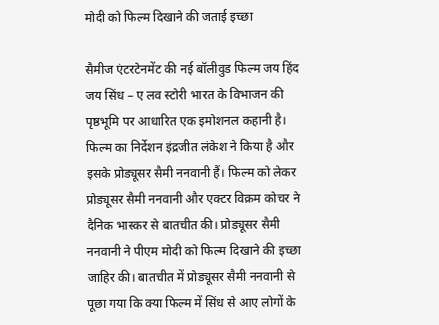मोदी को फिल्म दिखाने की जताई इच्छा

सैमीज एंटरटेनमेंट की नई बॉलीवुड फिल्म जय हिंद जय सिंध – ए लव स्टोरी भारत के विभाजन की पृष्ठभूमि पर आधारित एक इमोशनल कहानी है। फिल्म का निर्देशन इंद्रजीत लंकेश ने किया है और इसके प्रोड्यूसर सैमी ननवानी हैं। फिल्म को लेकर प्रोड्यूसर सैमी ननवानी और एक्टर विक्रम कोचर ने दैनिक भास्कर से बातचीत की। प्रोड्यूसर सैमी ननवानी ने पीएम मोदी को फिल्म दिखाने की इच्छा जाहिर की। बातचीत में प्रोड्यूसर सैमी ननवानी से पूछा गया कि क्या फिल्म में सिंध से आए लोगों के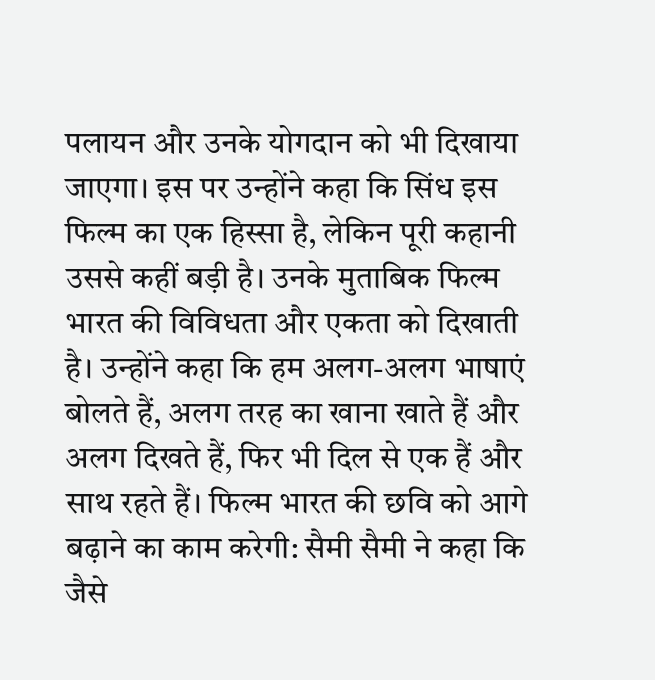पलायन और उनके योगदान को भी दिखाया जाएगा। इस पर उन्होंने कहा कि सिंध इस फिल्म का एक हिस्सा है, लेकिन पूरी कहानी उससे कहीं बड़ी है। उनके मुताबिक फिल्म भारत की विविधता और एकता को दिखाती है। उन्होंने कहा कि हम अलग-अलग भाषाएं बोलते हैं, अलग तरह का खाना खाते हैं और अलग दिखते हैं, फिर भी दिल से एक हैं और साथ रहते हैं। फिल्म भारत की छवि को आगे बढ़ाने का काम करेगी: सैमी सैमी ने कहा कि जैसे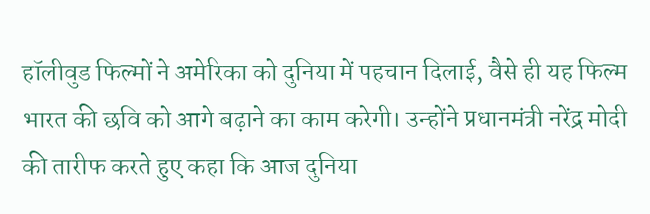हॉलीवुड फिल्मों ने अमेरिका को दुनिया में पहचान दिलाई, वैसे ही यह फिल्म भारत की छवि को आगे बढ़ाने का काम करेगी। उन्होंने प्रधानमंत्री नरेंद्र मोदी की तारीफ करते हुए कहा कि आज दुनिया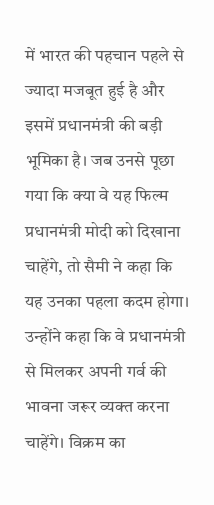में भारत की पहचान पहले से ज्यादा मजबूत हुई है और इसमें प्रधानमंत्री की बड़ी भूमिका है। जब उनसे पूछा गया कि क्या वे यह फिल्म प्रधानमंत्री मोदी को दिखाना चाहेंगे, तो सैमी ने कहा कि यह उनका पहला कदम होगा। उन्होंने कहा कि वे प्रधानमंत्री से मिलकर अपनी गर्व की भावना जरूर व्यक्त करना चाहेंगे। विक्रम का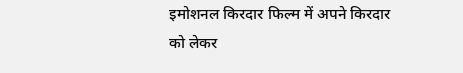इमोशनल किरदार फिल्म में अपने किरदार को लेकर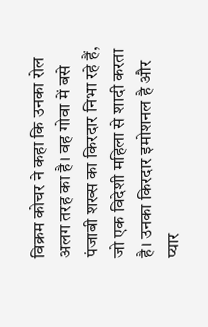विक्रम कोचर ने कहा कि उनका रोल अलग तरह का है। वह गोवा में बसे पंजाबी शख्स का किरदार निभा रहे हैं, जो एक विदेशी महिला से शादी करता है। उनका किरदार इमोशनल है और प्यार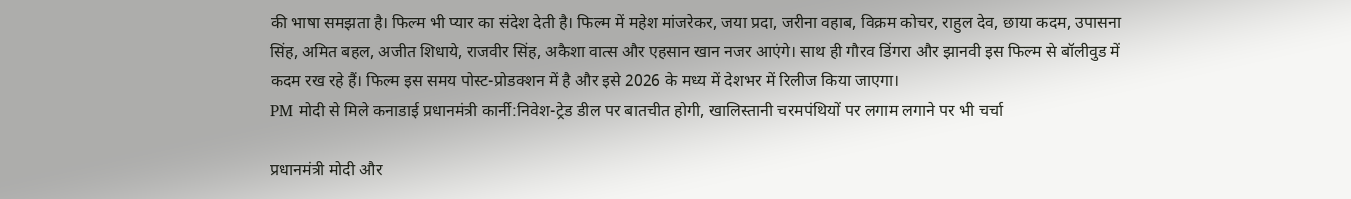की भाषा समझता है। फिल्म भी प्यार का संदेश देती है। फिल्म में महेश मांजरेकर, जया प्रदा, जरीना वहाब, विक्रम कोचर, राहुल देव, छाया कदम, उपासना सिंह, अमित बहल, अजीत शिधाये, राजवीर सिंह, अकैशा वात्स और एहसान खान नजर आएंगे। साथ ही गौरव डिंगरा और झानवी इस फिल्म से बॉलीवुड में कदम रख रहे हैं। फिल्म इस समय पोस्ट-प्रोडक्शन में है और इसे 2026 के मध्य में देशभर में रिलीज किया जाएगा।
PM मोदी से मिले कनाडाई प्रधानमंत्री कार्नी:निवेश-ट्रेड डील पर बातचीत होगी, खालिस्तानी चरमपंथियों पर लगाम लगाने पर भी चर्चा

प्रधानमंत्री मोदी और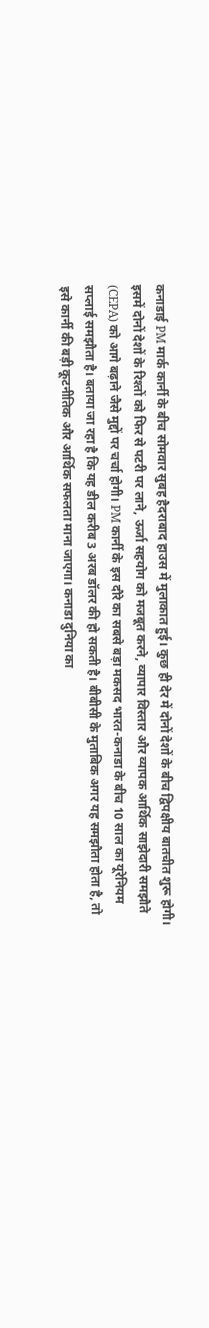कनाडाई PM मार्क कार्नी के बीच सोमवार सुबह हैदराबाद हाउस में मुलाकात हुई। कुछ ही देर में दोनों देशों के बीच द्विपक्षीय बातचीत शुरू होगी। इसमें दोनों देशों के रिश्तों को फिर से पटरी पर लाने, ऊर्जा सहयोग को मजबूत करने, व्यापार विस्तार और व्यापक आर्थिक साझेदारी समझौते (CEPA) को आगे बढ़ाने जैसे मुद्दों पर चर्चा होगी। PM कार्नी के इस दौरे का सबसे बड़ा मकसद भारत-कनाडा के बीच 10 साल का यूरेनियम सप्लाई समझौता है। बताया जा रहा है कि यह डील करीब 3 अरब डॉलर की हो सकती है। बीबीसी के मुताबिक अगर यह समझौता होता है, तो इसे कार्नी की बड़ी कूटनीतिक और आर्थिक सफलता माना जाएगा। कनाडा दुनिया का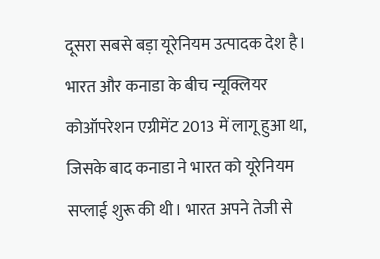दूसरा सबसे बड़ा यूरेनियम उत्पादक देश है। भारत और कनाडा के बीच न्यूक्लियर कोऑपरेशन एग्रीमेंट 2013 में लागू हुआ था, जिसके बाद कनाडा ने भारत को यूरेनियम सप्लाई शुरू की थी। भारत अपने तेजी से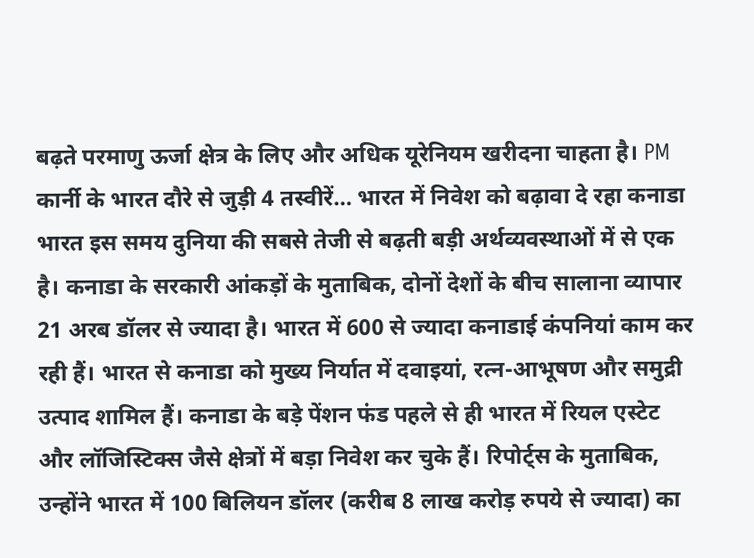बढ़ते परमाणु ऊर्जा क्षेत्र के लिए और अधिक यूरेनियम खरीदना चाहता है। PM कार्नी के भारत दौरे से जुड़ी 4 तस्वीरें… भारत में निवेश को बढ़ावा दे रहा कनाडा भारत इस समय दुनिया की सबसे तेजी से बढ़ती बड़ी अर्थव्यवस्थाओं में से एक है। कनाडा के सरकारी आंकड़ों के मुताबिक, दोनों देशों के बीच सालाना व्यापार 21 अरब डॉलर से ज्यादा है। भारत में 600 से ज्यादा कनाडाई कंपनियां काम कर रही हैं। भारत से कनाडा को मुख्य निर्यात में दवाइयां, रत्न-आभूषण और समुद्री उत्पाद शामिल हैं। कनाडा के बड़े पेंशन फंड पहले से ही भारत में रियल एस्टेट और लॉजिस्टिक्स जैसे क्षेत्रों में बड़ा निवेश कर चुके हैं। रिपोर्ट्स के मुताबिक, उन्होंने भारत में 100 बिलियन डॉलर (करीब 8 लाख करोड़ रुपये से ज्यादा) का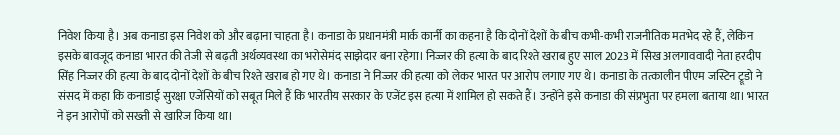निवेश किया है। अब कनाडा इस निवेश को और बढ़ाना चाहता है। कनाडा के प्रधानमंत्री मार्क कार्नी का कहना है कि दोनों देशों के बीच कभी-कभी राजनीतिक मतभेद रहे हैं, लेकिन इसके बावजूद कनाडा भारत की तेजी से बढ़ती अर्थव्यवस्था का भरोसेमंद साझेदार बना रहेगा। निज्जर की हत्या के बाद रिश्ते खराब हुए साल 2023 में सिख अलगाववादी नेता हरदीप सिंह निज्जर की हत्या के बाद दोनों देशों के बीच रिश्ते खराब हो गए थे। कनाडा ने निज्जर की हत्या को लेकर भारत पर आरोप लगाए गए थे। कनाडा के तत्कालीन पीएम जस्टिन ट्रूडो ने संसद में कहा कि कनाडाई सुरक्षा एजेंसियों को सबूत मिले हैं कि भारतीय सरकार के एजेंट इस हत्या में शामिल हो सकते हैं। उन्होंने इसे कनाडा की संप्रभुता पर हमला बताया था। भारत ने इन आरोपों को सख्ती से खारिज किया था।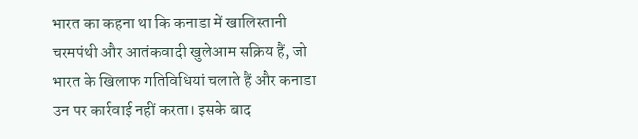भारत का कहना था कि कनाडा में खालिस्तानी चरमपंथी और आतंकवादी खुलेआम सक्रिय हैं, जो भारत के खिलाफ गतिविधियां चलाते हैं और कनाडा उन पर कार्रवाई नहीं करता। इसके बाद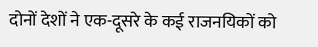दोनों देशों ने एक-दूसरे के कई राजनयिकों को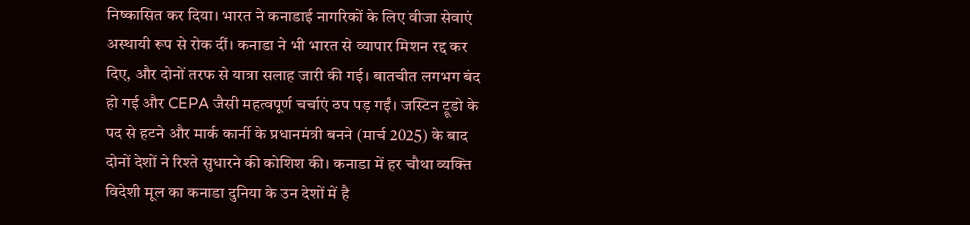निष्कासित कर दिया। भारत ने कनाडाई नागरिकों के लिए वीजा सेवाएं अस्थायी रूप से रोक दीं। कनाडा ने भी भारत से व्यापार मिशन रद्द कर दिए, और दोनों तरफ से यात्रा सलाह जारी की गई। बातचीत लगभग बंद हो गई और CEPA जैसी महत्वपूर्ण चर्चाएं ठप पड़ गईं। जस्टिन ट्रूडो के पद से हटने और मार्क कार्नी के प्रधानमंत्री बनने (मार्च 2025) के बाद दोनों देशों ने रिश्ते सुधारने की कोशिश की। कनाडा में हर चौथा व्यक्ति विदेशी मूल का कनाडा दुनिया के उन देशों में है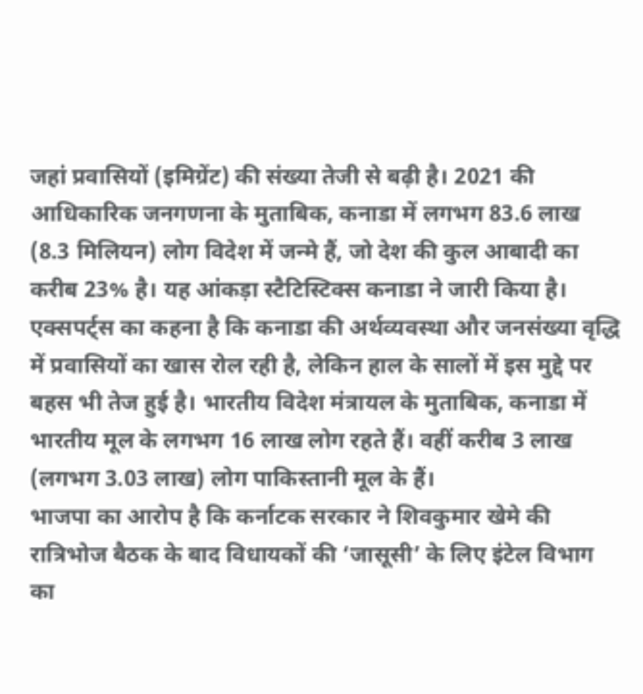जहां प्रवासियों (इमिग्रेंट) की संख्या तेजी से बढ़ी है। 2021 की आधिकारिक जनगणना के मुताबिक, कनाडा में लगभग 83.6 लाख (8.3 मिलियन) लोग विदेश में जन्मे हैं, जो देश की कुल आबादी का करीब 23% है। यह आंकड़ा स्टैटिस्टिक्स कनाडा ने जारी किया है। एक्सपर्ट्स का कहना है कि कनाडा की अर्थव्यवस्था और जनसंख्या वृद्धि में प्रवासियों का खास रोल रही है, लेकिन हाल के सालों में इस मुद्दे पर बहस भी तेज हुई है। भारतीय विदेश मंत्रायल के मुताबिक, कनाडा में भारतीय मूल के लगभग 16 लाख लोग रहते हैं। वहीं करीब 3 लाख (लगभग 3.03 लाख) लोग पाकिस्तानी मूल के हैं।
भाजपा का आरोप है कि कर्नाटक सरकार ने शिवकुमार खेमे की रात्रिभोज बैठक के बाद विधायकों की ‘जासूसी’ के लिए इंटेल विभाग का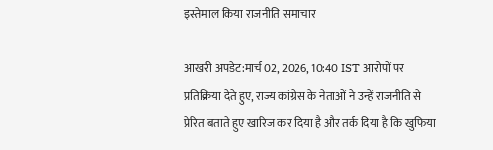इस्तेमाल किया राजनीति समाचार

आखरी अपडेट:मार्च 02, 2026, 10:40 IST आरोपों पर प्रतिक्रिया देते हुए, राज्य कांग्रेस के नेताओं ने उन्हें राजनीति से प्रेरित बताते हुए खारिज कर दिया है और तर्क दिया है कि खुफिया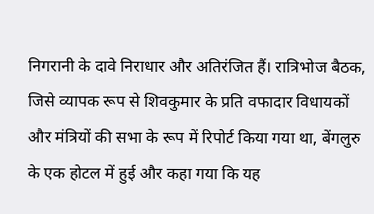निगरानी के दावे निराधार और अतिरंजित हैं। रात्रिभोज बैठक, जिसे व्यापक रूप से शिवकुमार के प्रति वफादार विधायकों और मंत्रियों की सभा के रूप में रिपोर्ट किया गया था, बेंगलुरु के एक होटल में हुई और कहा गया कि यह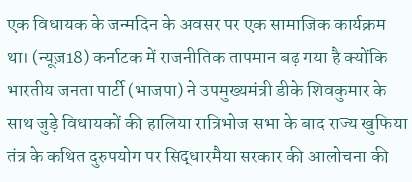एक विधायक के जन्मदिन के अवसर पर एक सामाजिक कार्यक्रम था। (न्यूज़18) कर्नाटक में राजनीतिक तापमान बढ़ गया है क्योंकि भारतीय जनता पार्टी (भाजपा) ने उपमुख्यमंत्री डीके शिवकुमार के साथ जुड़े विधायकों की हालिया रात्रिभोज सभा के बाद राज्य खुफिया तंत्र के कथित दुरुपयोग पर सिद्धारमैया सरकार की आलोचना की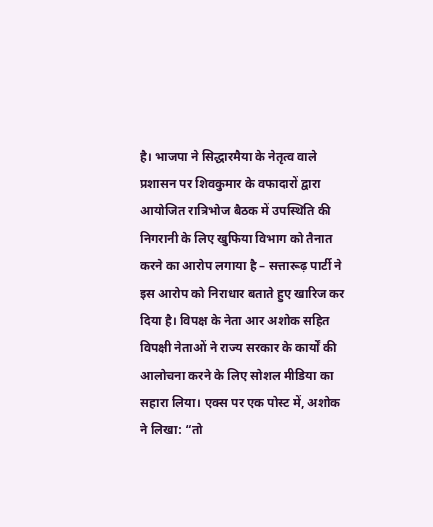है। भाजपा ने सिद्धारमैया के नेतृत्व वाले प्रशासन पर शिवकुमार के वफादारों द्वारा आयोजित रात्रिभोज बैठक में उपस्थिति की निगरानी के लिए खुफिया विभाग को तैनात करने का आरोप लगाया है – सत्तारूढ़ पार्टी ने इस आरोप को निराधार बताते हुए खारिज कर दिया है। विपक्ष के नेता आर अशोक सहित विपक्षी नेताओं ने राज्य सरकार के कार्यों की आलोचना करने के लिए सोशल मीडिया का सहारा लिया। एक्स पर एक पोस्ट में, अशोक ने लिखा: “तो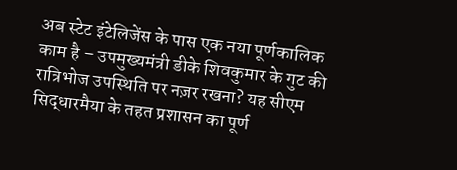अब स्टेट इंटेलिजेंस के पास एक नया पूर्णकालिक काम है – उपमुख्यमंत्री डीके शिवकुमार के गुट की रात्रिभोज उपस्थिति पर नज़र रखना? यह सीएम सिद्धारमैया के तहत प्रशासन का पूर्ण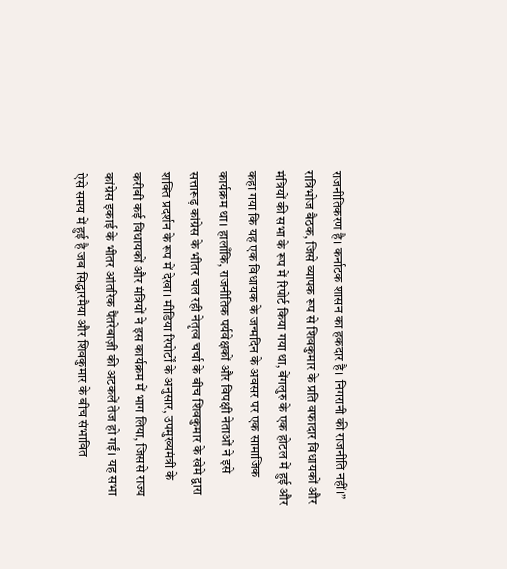राजनीतिकरण है। कर्नाटक शासन का हकदार है। निगरानी की राजनीति नहीं।” रात्रिभोज बैठक, जिसे व्यापक रूप से शिवकुमार के प्रति वफादार विधायकों और मंत्रियों की सभा के रूप में रिपोर्ट किया गया था, बेंगलुरु के एक होटल में हुई और कहा गया कि यह एक विधायक के जन्मदिन के अवसर पर एक सामाजिक कार्यक्रम था। हालाँकि, राजनीतिक पर्यवेक्षकों और विपक्षी नेताओं ने इसे सत्तारूढ़ कांग्रेस के भीतर चल रही नेतृत्व चर्चा के बीच शिवकुमार के खेमे द्वारा शक्ति प्रदर्शन के रूप में देखा। मीडिया रिपोर्टों के अनुसार, उपमुख्यमंत्री के करीबी कई विधायकों और मंत्रियों ने इस कार्यक्रम में भाग लिया, जिससे राज्य कांग्रेस इकाई के भीतर आंतरिक पैंतरेबाज़ी की अटकलें तेज हो गईं। यह सभा ऐसे समय में हुई है जब सिद्धारमैया और शिवकुमार के बीच संभावित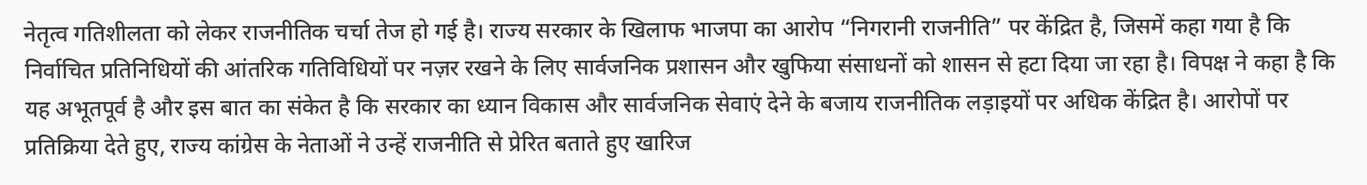नेतृत्व गतिशीलता को लेकर राजनीतिक चर्चा तेज हो गई है। राज्य सरकार के खिलाफ भाजपा का आरोप “निगरानी राजनीति” पर केंद्रित है, जिसमें कहा गया है कि निर्वाचित प्रतिनिधियों की आंतरिक गतिविधियों पर नज़र रखने के लिए सार्वजनिक प्रशासन और खुफिया संसाधनों को शासन से हटा दिया जा रहा है। विपक्ष ने कहा है कि यह अभूतपूर्व है और इस बात का संकेत है कि सरकार का ध्यान विकास और सार्वजनिक सेवाएं देने के बजाय राजनीतिक लड़ाइयों पर अधिक केंद्रित है। आरोपों पर प्रतिक्रिया देते हुए, राज्य कांग्रेस के नेताओं ने उन्हें राजनीति से प्रेरित बताते हुए खारिज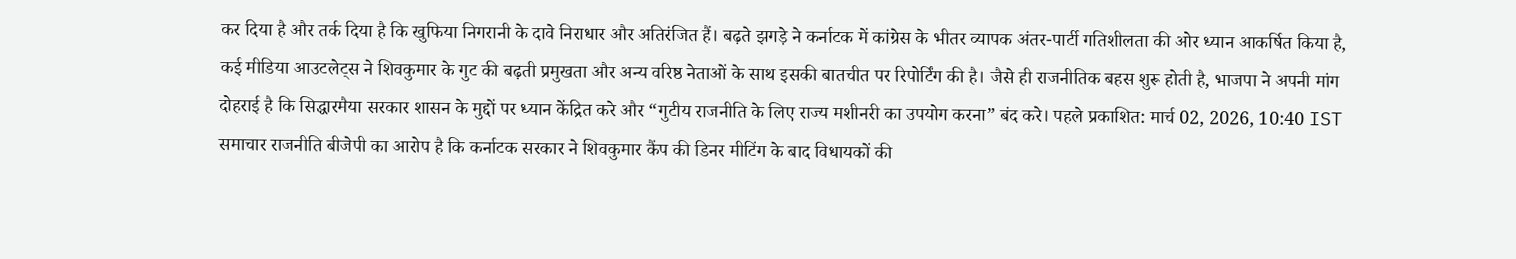कर दिया है और तर्क दिया है कि खुफिया निगरानी के दावे निराधार और अतिरंजित हैं। बढ़ते झगड़े ने कर्नाटक में कांग्रेस के भीतर व्यापक अंतर-पार्टी गतिशीलता की ओर ध्यान आकर्षित किया है, कई मीडिया आउटलेट्स ने शिवकुमार के गुट की बढ़ती प्रमुखता और अन्य वरिष्ठ नेताओं के साथ इसकी बातचीत पर रिपोर्टिंग की है। जैसे ही राजनीतिक बहस शुरू होती है, भाजपा ने अपनी मांग दोहराई है कि सिद्धारमैया सरकार शासन के मुद्दों पर ध्यान केंद्रित करे और “गुटीय राजनीति के लिए राज्य मशीनरी का उपयोग करना” बंद करे। पहले प्रकाशित: मार्च 02, 2026, 10:40 IST समाचार राजनीति बीजेपी का आरोप है कि कर्नाटक सरकार ने शिवकुमार कैंप की डिनर मीटिंग के बाद विधायकों की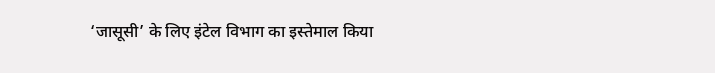‘जासूसी’ के लिए इंटेल विभाग का इस्तेमाल किया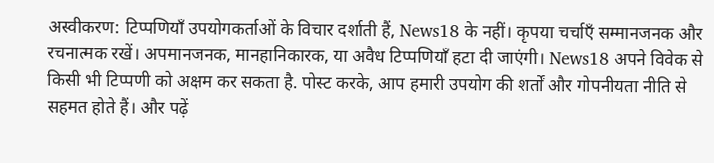अस्वीकरण: टिप्पणियाँ उपयोगकर्ताओं के विचार दर्शाती हैं, News18 के नहीं। कृपया चर्चाएँ सम्मानजनक और रचनात्मक रखें। अपमानजनक, मानहानिकारक, या अवैध टिप्पणियाँ हटा दी जाएंगी। News18 अपने विवेक से किसी भी टिप्पणी को अक्षम कर सकता है. पोस्ट करके, आप हमारी उपयोग की शर्तों और गोपनीयता नीति से सहमत होते हैं। और पढ़ें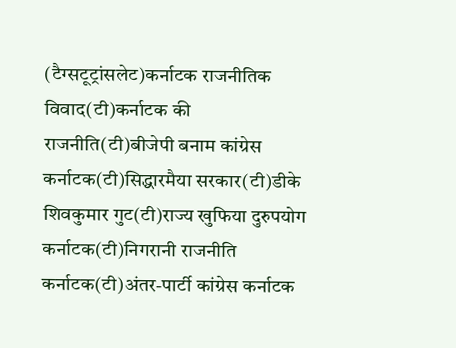(टैग्सटूट्रांसलेट)कर्नाटक राजनीतिक विवाद(टी)कर्नाटक की राजनीति(टी)बीजेपी बनाम कांग्रेस कर्नाटक(टी)सिद्धारमैया सरकार(टी)डीके शिवकुमार गुट(टी)राज्य खुफिया दुरुपयोग कर्नाटक(टी)निगरानी राजनीति कर्नाटक(टी)अंतर-पार्टी कांग्रेस कर्नाटक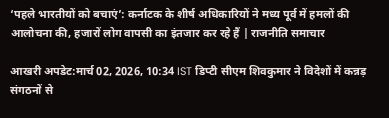‘पहले भारतीयों को बचाएं’: कर्नाटक के शीर्ष अधिकारियों ने मध्य पूर्व में हमलों की आलोचना की, हजारों लोग वापसी का इंतजार कर रहे हैं | राजनीति समाचार

आखरी अपडेट:मार्च 02, 2026, 10:34 IST डिप्टी सीएम शिवकुमार ने विदेशों में कन्नड़ संगठनों से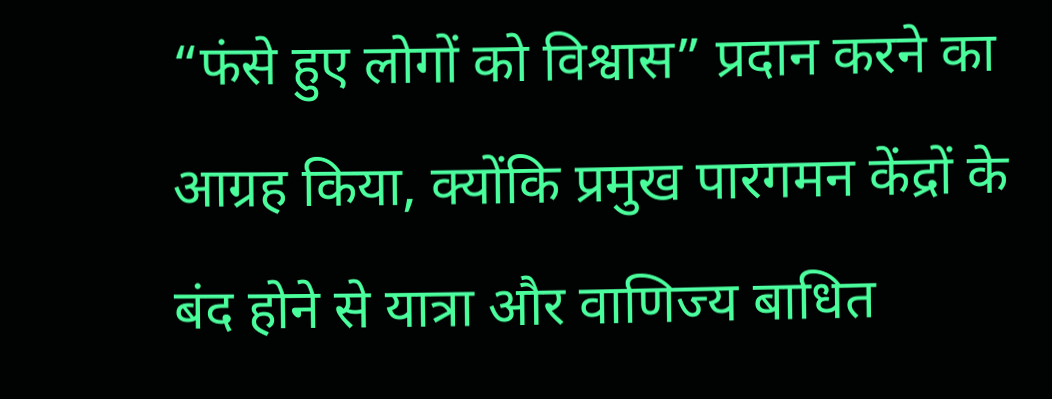“फंसे हुए लोगों को विश्वास” प्रदान करने का आग्रह किया, क्योंकि प्रमुख पारगमन केंद्रों के बंद होने से यात्रा और वाणिज्य बाधित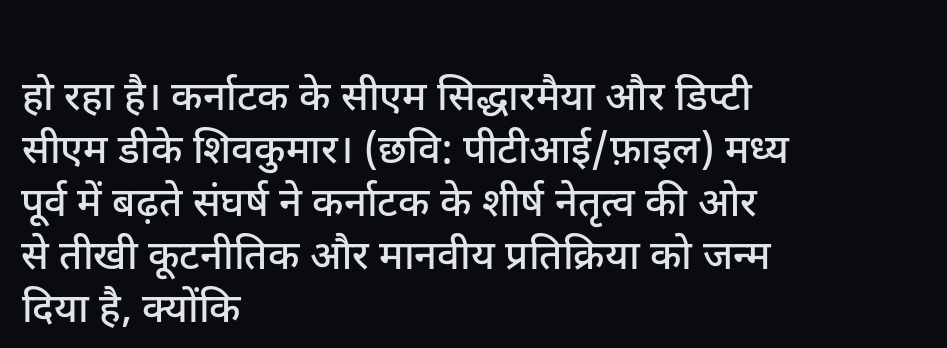हो रहा है। कर्नाटक के सीएम सिद्धारमैया और डिप्टी सीएम डीके शिवकुमार। (छवि: पीटीआई/फ़ाइल) मध्य पूर्व में बढ़ते संघर्ष ने कर्नाटक के शीर्ष नेतृत्व की ओर से तीखी कूटनीतिक और मानवीय प्रतिक्रिया को जन्म दिया है, क्योंकि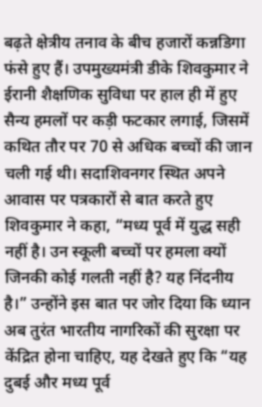बढ़ते क्षेत्रीय तनाव के बीच हजारों कन्नडिगा फंसे हुए हैं। उपमुख्यमंत्री डीके शिवकुमार ने ईरानी शैक्षणिक सुविधा पर हाल ही में हुए सैन्य हमलों पर कड़ी फटकार लगाई, जिसमें कथित तौर पर 70 से अधिक बच्चों की जान चली गई थी। सदाशिवनगर स्थित अपने आवास पर पत्रकारों से बात करते हुए शिवकुमार ने कहा, “मध्य पूर्व में युद्ध सही नहीं है। उन स्कूली बच्चों पर हमला क्यों जिनकी कोई गलती नहीं है? यह निंदनीय है।” उन्होंने इस बात पर जोर दिया कि ध्यान अब तुरंत भारतीय नागरिकों की सुरक्षा पर केंद्रित होना चाहिए, यह देखते हुए कि “यह दुबई और मध्य पूर्व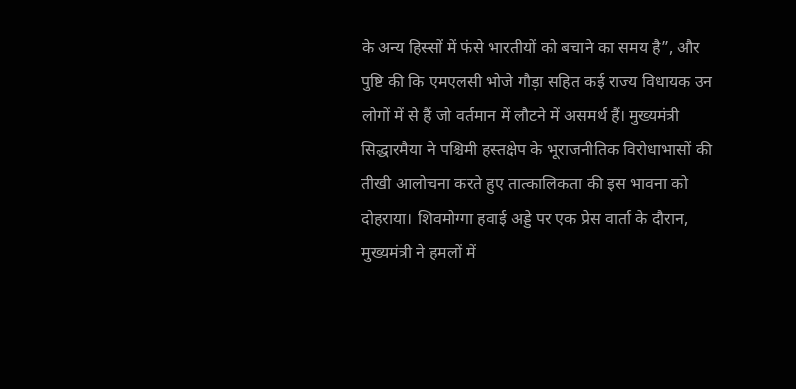के अन्य हिस्सों में फंसे भारतीयों को बचाने का समय है”, और पुष्टि की कि एमएलसी भोजे गौड़ा सहित कई राज्य विधायक उन लोगों में से हैं जो वर्तमान में लौटने में असमर्थ हैं। मुख्यमंत्री सिद्धारमैया ने पश्चिमी हस्तक्षेप के भूराजनीतिक विरोधाभासों की तीखी आलोचना करते हुए तात्कालिकता की इस भावना को दोहराया। शिवमोग्गा हवाई अड्डे पर एक प्रेस वार्ता के दौरान, मुख्यमंत्री ने हमलों में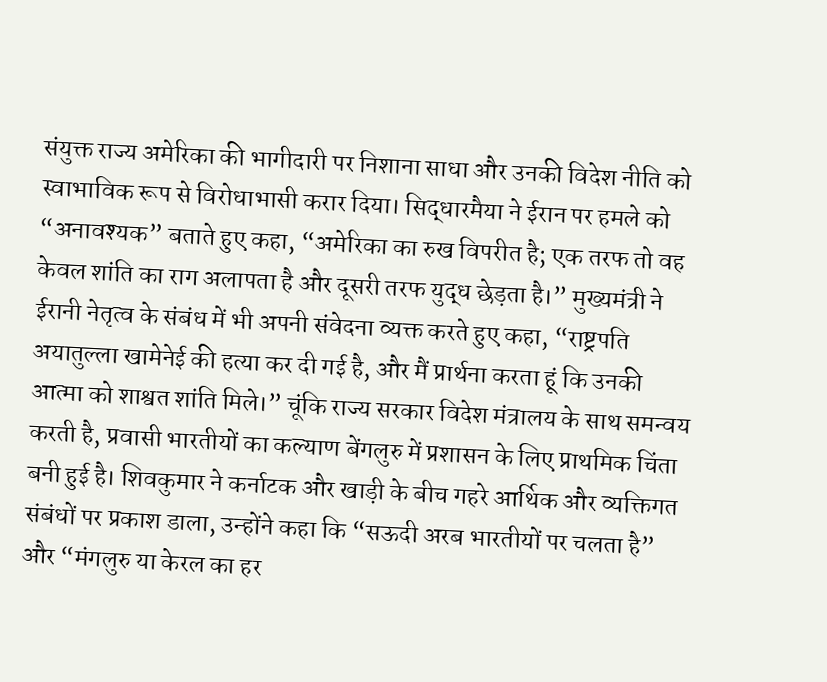संयुक्त राज्य अमेरिका की भागीदारी पर निशाना साधा और उनकी विदेश नीति को स्वाभाविक रूप से विरोधाभासी करार दिया। सिद्धारमैया ने ईरान पर हमले को “अनावश्यक” बताते हुए कहा, “अमेरिका का रुख विपरीत है; एक तरफ तो वह केवल शांति का राग अलापता है और दूसरी तरफ युद्ध छेड़ता है।” मुख्यमंत्री ने ईरानी नेतृत्व के संबंध में भी अपनी संवेदना व्यक्त करते हुए कहा, “राष्ट्रपति अयातुल्ला खामेनेई की हत्या कर दी गई है, और मैं प्रार्थना करता हूं कि उनकी आत्मा को शाश्वत शांति मिले।” चूंकि राज्य सरकार विदेश मंत्रालय के साथ समन्वय करती है, प्रवासी भारतीयों का कल्याण बेंगलुरु में प्रशासन के लिए प्राथमिक चिंता बनी हुई है। शिवकुमार ने कर्नाटक और खाड़ी के बीच गहरे आर्थिक और व्यक्तिगत संबंधों पर प्रकाश डाला, उन्होंने कहा कि “सऊदी अरब भारतीयों पर चलता है” और “मंगलुरु या केरल का हर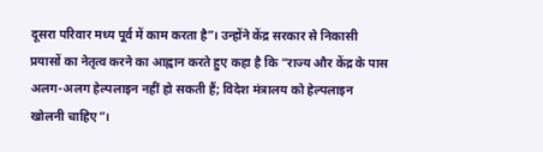दूसरा परिवार मध्य पूर्व में काम करता है”। उन्होंने केंद्र सरकार से निकासी प्रयासों का नेतृत्व करने का आह्वान करते हुए कहा है कि “राज्य और केंद्र के पास अलग-अलग हेल्पलाइन नहीं हो सकती हैं; विदेश मंत्रालय को हेल्पलाइन खोलनी चाहिए”।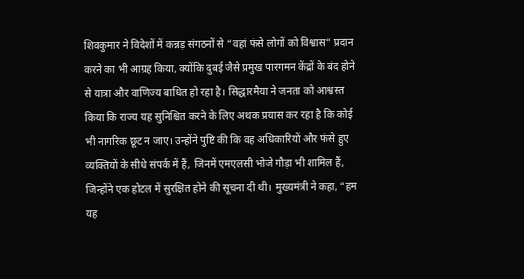शिवकुमार ने विदेशों में कन्नड़ संगठनों से “वहां फंसे लोगों को विश्वास” प्रदान करने का भी आग्रह किया, क्योंकि दुबई जैसे प्रमुख पारगमन केंद्रों के बंद होने से यात्रा और वाणिज्य बाधित हो रहा है। सिद्धारमैया ने जनता को आश्वस्त किया कि राज्य यह सुनिश्चित करने के लिए अथक प्रयास कर रहा है कि कोई भी नागरिक छूट न जाए। उन्होंने पुष्टि की कि वह अधिकारियों और फंसे हुए व्यक्तियों के सीधे संपर्क में हैं, जिनमें एमएलसी भोजे गौड़ा भी शामिल हैं, जिन्होंने एक होटल में सुरक्षित होने की सूचना दी थी। मुख्यमंत्री ने कहा, “हम यह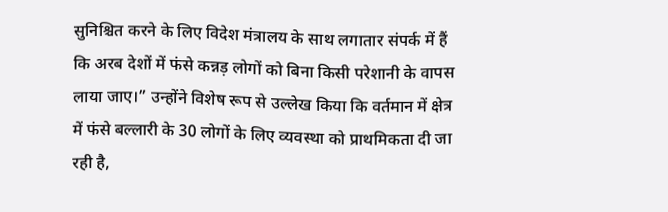सुनिश्चित करने के लिए विदेश मंत्रालय के साथ लगातार संपर्क में हैं कि अरब देशों में फंसे कन्नड़ लोगों को बिना किसी परेशानी के वापस लाया जाए।” उन्होंने विशेष रूप से उल्लेख किया कि वर्तमान में क्षेत्र में फंसे बल्लारी के 30 लोगों के लिए व्यवस्था को प्राथमिकता दी जा रही है,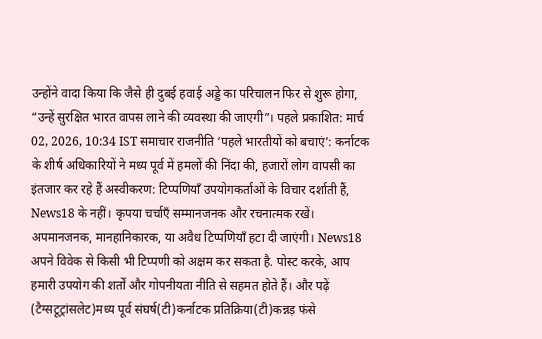उन्होंने वादा किया कि जैसे ही दुबई हवाई अड्डे का परिचालन फिर से शुरू होगा, “उन्हें सुरक्षित भारत वापस लाने की व्यवस्था की जाएगी”। पहले प्रकाशित: मार्च 02, 2026, 10:34 IST समाचार राजनीति ‘पहले भारतीयों को बचाएं’: कर्नाटक के शीर्ष अधिकारियों ने मध्य पूर्व में हमलों की निंदा की, हजारों लोग वापसी का इंतजार कर रहे हैं अस्वीकरण: टिप्पणियाँ उपयोगकर्ताओं के विचार दर्शाती हैं, News18 के नहीं। कृपया चर्चाएँ सम्मानजनक और रचनात्मक रखें। अपमानजनक, मानहानिकारक, या अवैध टिप्पणियाँ हटा दी जाएंगी। News18 अपने विवेक से किसी भी टिप्पणी को अक्षम कर सकता है. पोस्ट करके, आप हमारी उपयोग की शर्तों और गोपनीयता नीति से सहमत होते हैं। और पढ़ें (टैग्सटूट्रांसलेट)मध्य पूर्व संघर्ष(टी)कर्नाटक प्रतिक्रिया(टी)कन्नड़ फंसे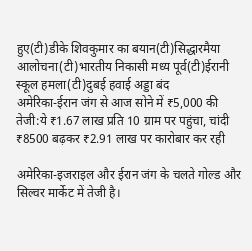हुए(टी)डीके शिवकुमार का बयान(टी)सिद्धारमैया आलोचना(टी)भारतीय निकासी मध्य पूर्व(टी)ईरानी स्कूल हमला(टी)दुबई हवाई अड्डा बंद
अमेरिका-ईरान जंग से आज सोने में ₹5,000 की तेजी:ये ₹1.67 लाख प्रति 10 ग्राम पर पहुंचा, चांदी ₹8500 बढ़कर ₹2.91 लाख पर कारोबार कर रही

अमेरिका-इजराइल और ईरान जंग के चलते गोल्ड और सिल्वर मार्केट में तेजी है।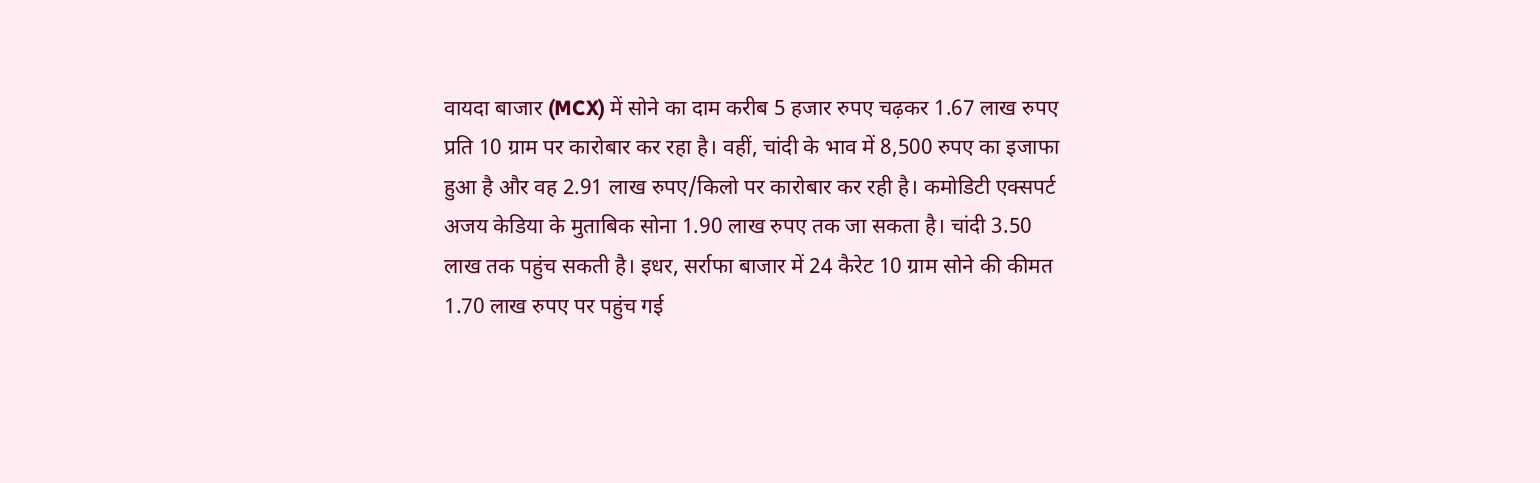वायदा बाजार (MCX) में सोने का दाम करीब 5 हजार रुपए चढ़कर 1.67 लाख रुपए प्रति 10 ग्राम पर कारोबार कर रहा है। वहीं, चांदी के भाव में 8,500 रुपए का इजाफा हुआ है और वह 2.91 लाख रुपए/किलो पर कारोबार कर रही है। कमोडिटी एक्सपर्ट अजय केडिया के मुताबिक सोना 1.90 लाख रुपए तक जा सकता है। चांदी 3.50 लाख तक पहुंच सकती है। इधर, सर्राफा बाजार में 24 कैरेट 10 ग्राम सोने की कीमत 1.70 लाख रुपए पर पहुंच गई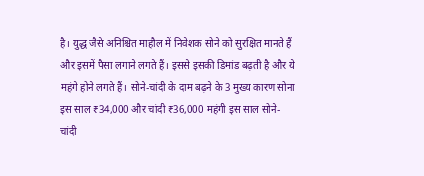है। युद्ध जैसे अनिश्चित माहौल में निवेशक सोने को सुरक्षित मानते हैं और इसमें पैसा लगाने लगते हैं। इससे इसकी डिमांड बढ़ती है और ये महंगे होने लगते हैं। सोने-चांदी के दाम बढ़ने के 3 मुख्य कारण सोना इस साल ₹34,000 और चांदी ₹36,000 महंगी इस साल सोने-चांदी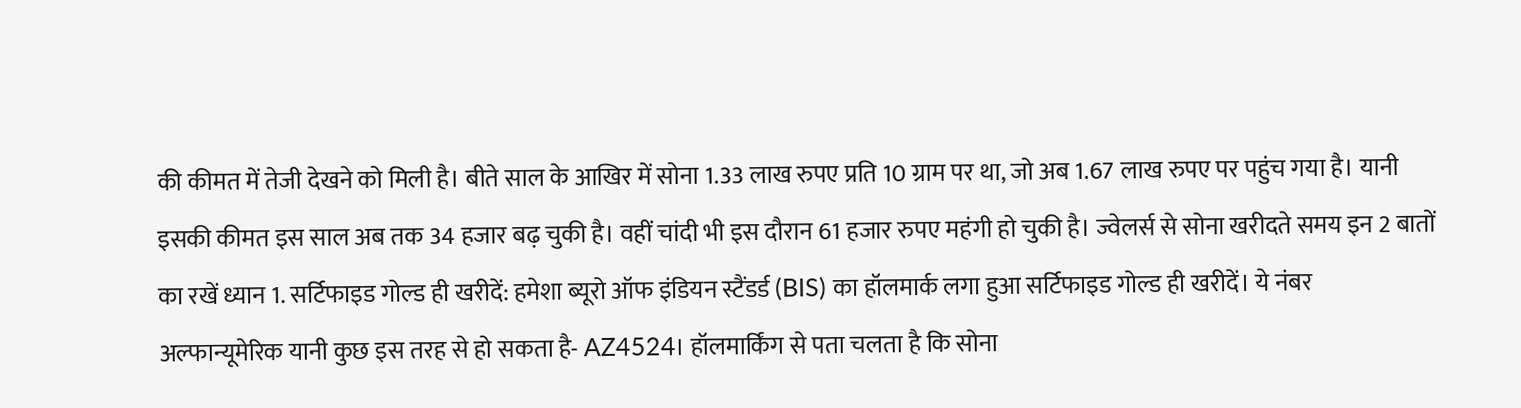की कीमत में तेजी देखने को मिली है। बीते साल के आखिर में सोना 1.33 लाख रुपए प्रति 10 ग्राम पर था, जो अब 1.67 लाख रुपए पर पहुंच गया है। यानी इसकी कीमत इस साल अब तक 34 हजार बढ़ चुकी है। वहीं चांदी भी इस दौरान 61 हजार रुपए महंगी हो चुकी है। ज्वेलर्स से सोना खरीदते समय इन 2 बातों का रखें ध्यान 1. सर्टिफाइड गोल्ड ही खरीदें: हमेशा ब्यूरो ऑफ इंडियन स्टैंडर्ड (BIS) का हॉलमार्क लगा हुआ सर्टिफाइड गोल्ड ही खरीदें। ये नंबर अल्फान्यूमेरिक यानी कुछ इस तरह से हो सकता है- AZ4524। हॉलमार्किंग से पता चलता है कि सोना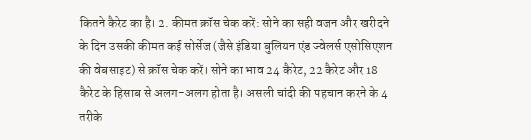कितने कैरेट का है। 2. कीमत क्रॉस चेक करें: सोने का सही वजन और खरीदने के दिन उसकी कीमत कई सोर्सेज (जैसे इंडिया बुलियन एंड ज्वेलर्स एसोसिएशन की वेबसाइट) से क्रॉस चेक करें। सोने का भाव 24 कैरेट, 22 कैरेट और 18 कैरेट के हिसाब से अलग-अलग होता है। असली चांदी की पहचान करने के 4 तरीके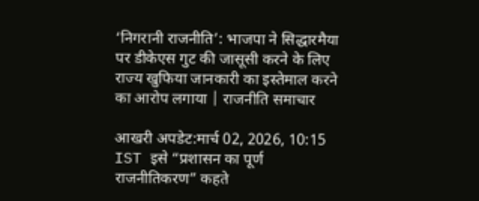‘निगरानी राजनीति’: भाजपा ने सिद्धारमैया पर डीकेएस गुट की जासूसी करने के लिए राज्य खुफिया जानकारी का इस्तेमाल करने का आरोप लगाया | राजनीति समाचार

आखरी अपडेट:मार्च 02, 2026, 10:15 IST इसे “प्रशासन का पूर्ण राजनीतिकरण” कहते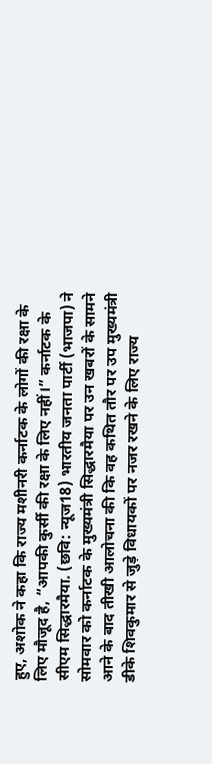हुए, अशोक ने कहा कि राज्य मशीनरी कर्नाटक के लोगों की रक्षा के लिए मौजूद है, “आपकी कुर्सी की रक्षा के लिए नहीं।” कर्नाटक के सीएम सिद्धारमैया. (छवि: न्यूज18) भारतीय जनता पार्टी (भाजपा) ने सोमवार को कर्नाटक के मुख्यमंत्री सिद्धारमैया पर उन खबरों के सामने आने के बाद तीखी आलोचना की कि वह कथित तौर पर उप मुख्यमंत्री डीके शिवकुमार से जुड़े विधायकों पर नजर रखने के लिए राज्य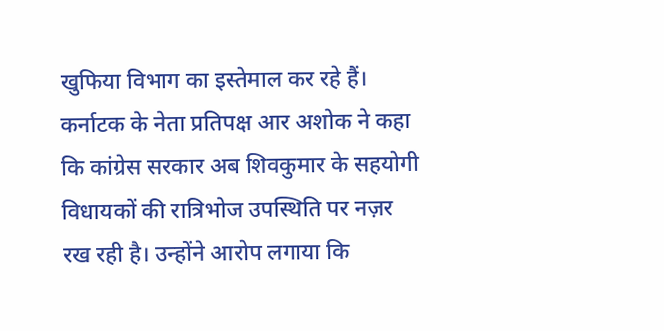खुफिया विभाग का इस्तेमाल कर रहे हैं। कर्नाटक के नेता प्रतिपक्ष आर अशोक ने कहा कि कांग्रेस सरकार अब शिवकुमार के सहयोगी विधायकों की रात्रिभोज उपस्थिति पर नज़र रख रही है। उन्होंने आरोप लगाया कि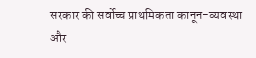सरकार की सर्वोच्च प्राथमिकता कानून-व्यवस्था और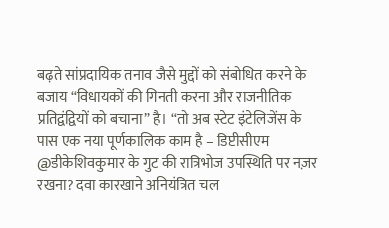बढ़ते सांप्रदायिक तनाव जैसे मुद्दों को संबोधित करने के बजाय “विधायकों की गिनती करना और राजनीतिक प्रतिद्वंद्वियों को बचाना” है। “तो अब स्टेट इंटेलिजेंस के पास एक नया पूर्णकालिक काम है – डिप्टीसीएम @डीकेशिवकुमार के गुट की रात्रिभोज उपस्थिति पर नज़र रखना? दवा कारखाने अनियंत्रित चल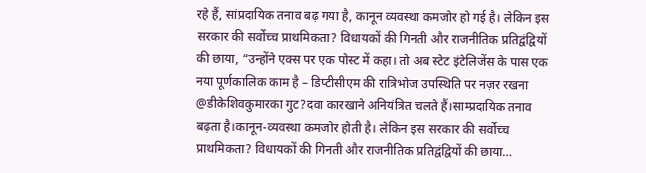रहे हैं, सांप्रदायिक तनाव बढ़ गया है, कानून व्यवस्था कमजोर हो गई है। लेकिन इस सरकार की सर्वोच्च प्राथमिकता? विधायकों की गिनती और राजनीतिक प्रतिद्वंद्वियों की छाया, “उन्होंने एक्स पर एक पोस्ट में कहा। तो अब स्टेट इंटेलिजेंस के पास एक नया पूर्णकालिक काम है – डिप्टीसीएम की रात्रिभोज उपस्थिति पर नज़र रखना @डीकेशिवकुमारका गुट?दवा कारखाने अनियंत्रित चलते हैं।साम्प्रदायिक तनाव बढ़ता है।कानून-व्यवस्था कमजोर होती है। लेकिन इस सरकार की सर्वोच्च प्राथमिकता? विधायकों की गिनती और राजनीतिक प्रतिद्वंद्वियों की छाया…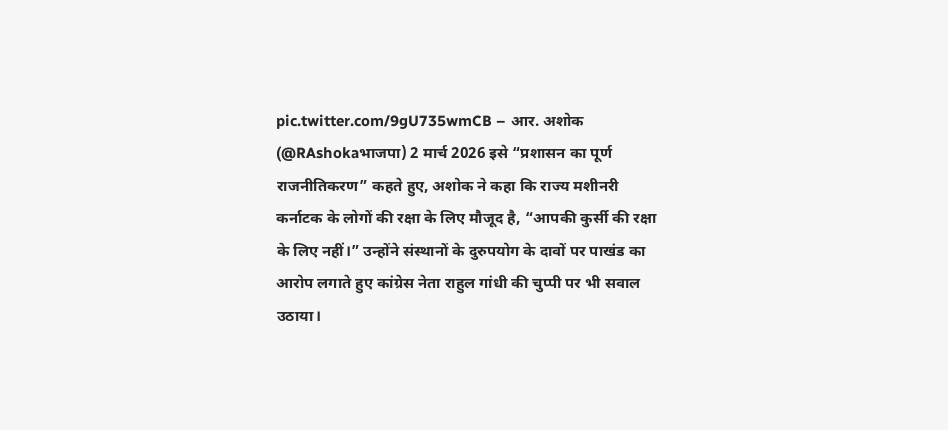pic.twitter.com/9gU735wmCB – आर. अशोक (@RAshokaभाजपा) 2 मार्च 2026 इसे “प्रशासन का पूर्ण राजनीतिकरण” कहते हुए, अशोक ने कहा कि राज्य मशीनरी कर्नाटक के लोगों की रक्षा के लिए मौजूद है, “आपकी कुर्सी की रक्षा के लिए नहीं।” उन्होंने संस्थानों के दुरुपयोग के दावों पर पाखंड का आरोप लगाते हुए कांग्रेस नेता राहुल गांधी की चुप्पी पर भी सवाल उठाया।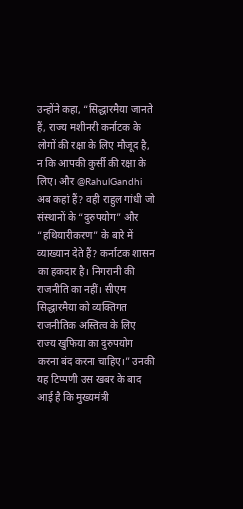उन्होंने कहा, “सिद्धारमैया जानते हैं, राज्य मशीनरी कर्नाटक के लोगों की रक्षा के लिए मौजूद है, न कि आपकी कुर्सी की रक्षा के लिए। और @RahulGandhi अब कहां हैं? वही राहुल गांधी जो संस्थानों के “दुरुपयोग” और “हथियारीकरण” के बारे में व्याख्यान देते हैं? कर्नाटक शासन का हकदार है। निगरानी की राजनीति का नहीं। सीएम सिद्धारमैया को व्यक्तिगत राजनीतिक अस्तित्व के लिए राज्य खुफिया का दुरुपयोग करना बंद करना चाहिए।” उनकी यह टिप्पणी उस खबर के बाद आई है कि मुख्यमंत्री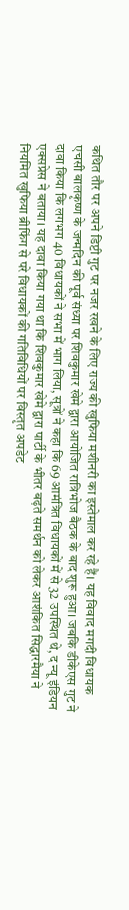कथित तौर पर अपने डिप्टी गुट पर नजर रखने के लिए राज्य की खुफिया मशीनरी का इस्तेमाल कर रहे हैं। यह विवाद मगदी विधायक एचसी बालकृष्ण के जन्मदिन की पूर्व संध्या पर शिवकुमार खेमे द्वारा आयोजित रात्रिभोज बैठक के बाद शुरू हुआ। जबकि डीकेएस गुट ने दावा किया कि लगभग 40 विधायकों ने सभा में भाग लिया, सूत्रों ने कहा कि 69 आमंत्रित विधायकों में से 32 उपस्थित थे, द न्यू इंडियन एक्सप्रेस ने बताया। यह दावा किया गया था कि शिवकुमार खेमे द्वारा पार्टी के भीतर बढ़ते समर्थन को लेकर आशंकित सिद्धारमैया ने नियमित खुफिया ब्रीफिंग से परे विधायकों की गतिविधियों पर विस्तृत अपडेट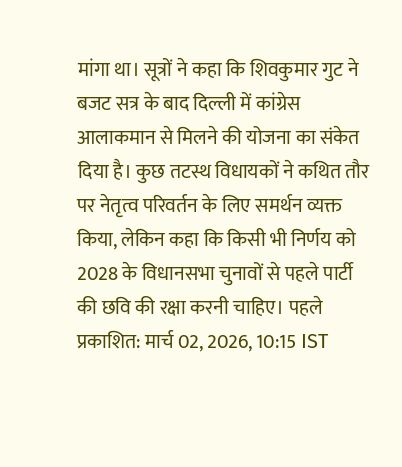मांगा था। सूत्रों ने कहा कि शिवकुमार गुट ने बजट सत्र के बाद दिल्ली में कांग्रेस आलाकमान से मिलने की योजना का संकेत दिया है। कुछ तटस्थ विधायकों ने कथित तौर पर नेतृत्व परिवर्तन के लिए समर्थन व्यक्त किया, लेकिन कहा कि किसी भी निर्णय को 2028 के विधानसभा चुनावों से पहले पार्टी की छवि की रक्षा करनी चाहिए। पहले प्रकाशित: मार्च 02, 2026, 10:15 IST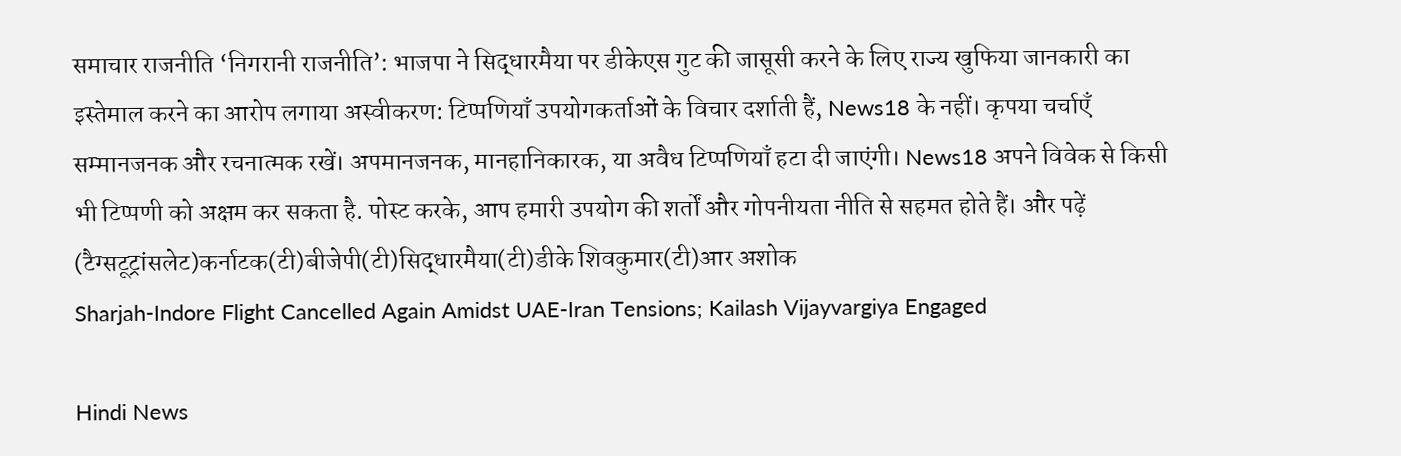समाचार राजनीति ‘निगरानी राजनीति’: भाजपा ने सिद्धारमैया पर डीकेएस गुट की जासूसी करने के लिए राज्य खुफिया जानकारी का इस्तेमाल करने का आरोप लगाया अस्वीकरण: टिप्पणियाँ उपयोगकर्ताओं के विचार दर्शाती हैं, News18 के नहीं। कृपया चर्चाएँ सम्मानजनक और रचनात्मक रखें। अपमानजनक, मानहानिकारक, या अवैध टिप्पणियाँ हटा दी जाएंगी। News18 अपने विवेक से किसी भी टिप्पणी को अक्षम कर सकता है. पोस्ट करके, आप हमारी उपयोग की शर्तों और गोपनीयता नीति से सहमत होते हैं। और पढ़ें (टैग्सटूट्रांसलेट)कर्नाटक(टी)बीजेपी(टी)सिद्धारमैया(टी)डीके शिवकुमार(टी)आर अशोक
Sharjah-Indore Flight Cancelled Again Amidst UAE-Iran Tensions; Kailash Vijayvargiya Engaged

Hindi News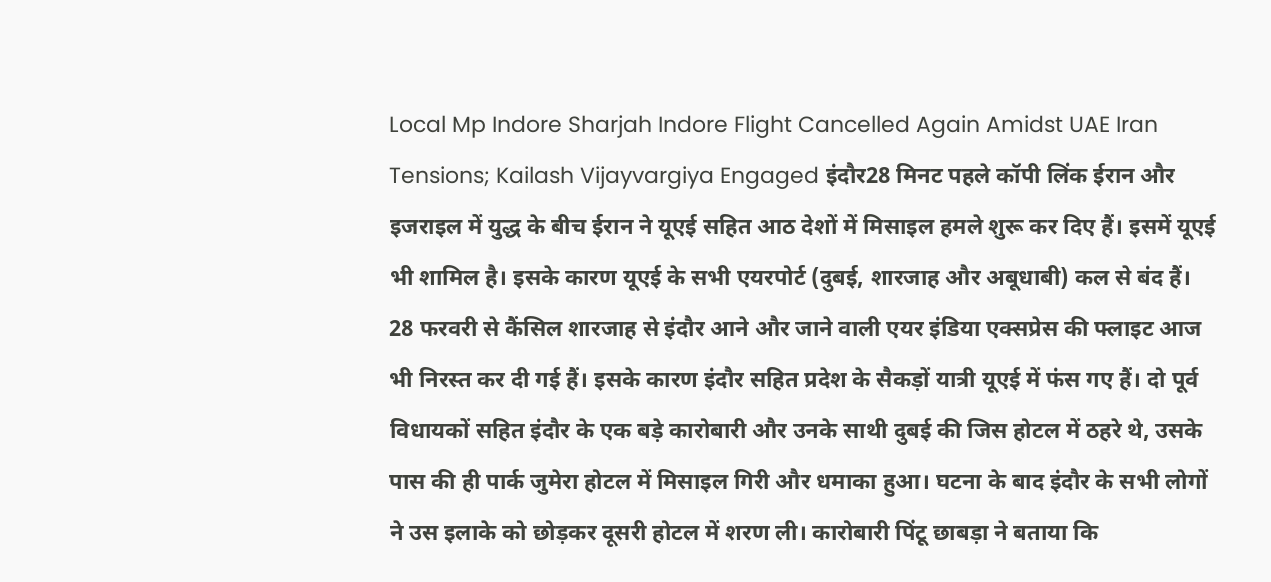Local Mp Indore Sharjah Indore Flight Cancelled Again Amidst UAE Iran Tensions; Kailash Vijayvargiya Engaged इंदौर28 मिनट पहले कॉपी लिंक ईरान और इजराइल में युद्ध के बीच ईरान ने यूएई सहित आठ देशों में मिसाइल हमले शुरू कर दिए हैं। इसमें यूएई भी शामिल है। इसके कारण यूएई के सभी एयरपोर्ट (दुबई, शारजाह और अबूधाबी) कल से बंद हैं। 28 फरवरी से कैंसिल शारजाह से इंदौर आने और जाने वाली एयर इंडिया एक्सप्रेस की फ्लाइट आज भी निरस्त कर दी गई हैं। इसके कारण इंदौर सहित प्रदेश के सैकड़ों यात्री यूएई में फंस गए हैं। दो पूर्व विधायकों सहित इंदौर के एक बड़े कारोबारी और उनके साथी दुबई की जिस होटल में ठहरे थे, उसके पास की ही पार्क जुमेरा होटल में मिसाइल गिरी और धमाका हुआ। घटना के बाद इंदौर के सभी लोगों ने उस इलाके को छोड़कर दूसरी होटल में शरण ली। कारोबारी पिंटू छाबड़ा ने बताया कि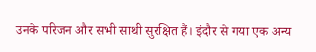उनके परिजन और सभी साथी सुरक्षित हैं। इंदौर से गया एक अन्य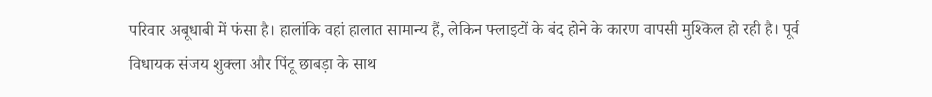परिवार अबूधाबी में फंसा है। हालांकि वहां हालात सामान्य हैं, लेकिन फ्लाइटों के बंद होने के कारण वापसी मुश्किल हो रही है। पूर्व विधायक संजय शुक्ला और पिंटू छाबड़ा के साथ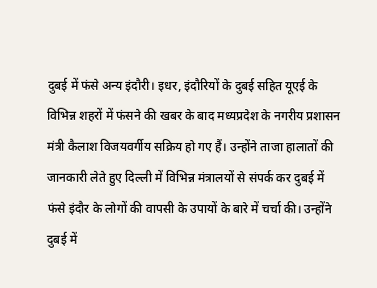दुबई में फंसे अन्य इंदौरी। इधर, इंदौरियों के दुबई सहित यूएई के विभिन्न शहरों में फंसने की खबर के बाद मध्यप्रदेश के नगरीय प्रशासन मंत्री कैलाश विजयवर्गीय सक्रिय हो गए हैं। उन्होंने ताजा हालातों की जानकारी लेते हुए दिल्ली में विभिन्न मंत्रालयों से संपर्क कर दुबई में फंसे इंदौर के लोगों की वापसी के उपायों के बारे में चर्चा की। उन्होंने दुबई में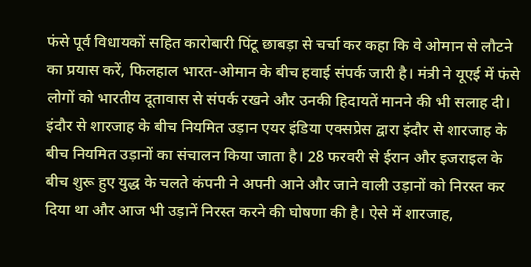फंसे पूर्व विधायकों सहित कारोबारी पिंटू छाबड़ा से चर्चा कर कहा कि वे ओमान से लौटने का प्रयास करें, फिलहाल भारत-ओमान के बीच हवाई संपर्क जारी है। मंत्री ने यूएई में फंसे लोगों को भारतीय दूतावास से संपर्क रखने और उनकी हिदायतें मानने की भी सलाह दी। इंदौर से शारजाह के बीच नियमित उड़ान एयर इंडिया एक्सप्रेस द्वारा इंदौर से शारजाह के बीच नियमित उड़ानों का संचालन किया जाता है। 28 फरवरी से ईरान और इजराइल के बीच शुरू हुए युद्ध के चलते कंपनी ने अपनी आने और जाने वाली उड़ानों को निरस्त कर दिया था और आज भी उड़ानें निरस्त करने की घोषणा की है। ऐसे में शारजाह,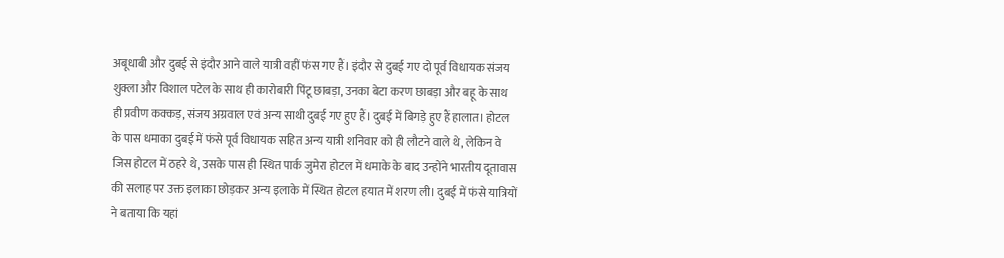अबूधाबी और दुबई से इंदौर आने वाले यात्री वहीं फंस गए हैं। इंदौर से दुबई गए दो पूर्व विधायक संजय शुक्ला और विशाल पटेल के साथ ही कारोबारी पिंटू छाबड़ा, उनका बेटा करण छाबड़ा और बहू के साथ ही प्रवीण कक्कड़, संजय अग्रवाल एवं अन्य साथी दुबई गए हुए हैं। दुबई में बिगड़े हुए हैं हालात। होटल के पास धमाका दुबई में फंसे पूर्व विधायक सहित अन्य यात्री शनिवार को ही लौटने वाले थे, लेकिन वे जिस होटल में ठहरे थे, उसके पास ही स्थित पार्क जुमेरा होटल में धमाके के बाद उन्होंने भारतीय दूतावास की सलाह पर उक्त इलाका छोड़कर अन्य इलाके में स्थित होटल हयात में शरण ली। दुबई में फंसे यात्रियों ने बताया कि यहां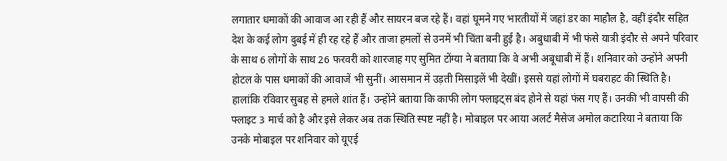लगातार धमाकों की आवाज आ रही हैं और सायरन बज रहे हैं। वहां घूमने गए भारतीयों में जहां डर का माहौल है, वहीं इंदौर सहित देश के कई लोग दुबई में ही रह रहे हैं और ताजा हमलों से उनमें भी चिंता बनी हुई है। अबुधाबी में भी फंसे यात्री इंदौर से अपने परिवार के साथ 6 लोगों के साथ 26 फरवरी को शारजाह गए सुमित टोंग्या ने बताया कि वे अभी अबूधाबी में हैं। शनिवार को उन्होंने अपनी होटल के पास धमाकों की आवाजें भी सुनीं। आसमान में उड़ती मिसाइलें भी देखीं। इससे यहां लोगों में घबराहट की स्थिति है। हालांकि रविवार सुबह से हमले शांत हैं। उन्होंने बताया कि काफी लोग फ्लाइट्स बंद होने से यहां फंस गए हैं। उनकी भी वापसी की फ्लाइट 3 मार्च को है और इसे लेकर अब तक स्थिति स्पष्ट नहीं है। मोबाइल पर आया अलर्ट मैसेज अमोल कटारिया ने बताया कि उनके मोबाइल पर शनिवार को यूएई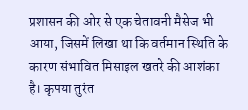प्रशासन की ओर से एक चेतावनी मैसेज भी आया, जिसमें लिखा था कि वर्तमान स्थिति के कारण संभावित मिसाइल खतरे की आशंका है। कृपया तुरंत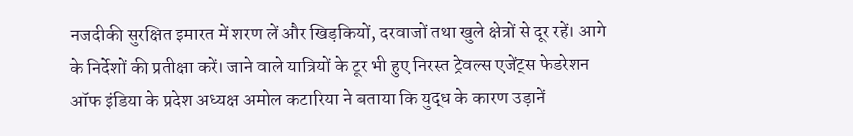नजदीकी सुरक्षित इमारत में शरण लें और खिड़कियों, दरवाजों तथा खुले क्षेत्रों से दूर रहें। आगे के निर्देशों की प्रतीक्षा करें। जाने वाले यात्रियों के टूर भी हुए निरस्त ट्रेवल्स एजेंट्स फेडरेशन ऑफ इंडिया के प्रदेश अध्यक्ष अमोल कटारिया ने बताया कि युद्ध के कारण उड़ानें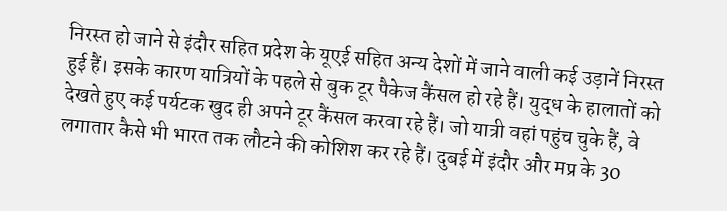निरस्त हो जाने से इंदौर सहित प्रदेश के यूएई सहित अन्य देशों में जाने वाली कई उड़ानें निरस्त हुई हैं। इसके कारण यात्रियों के पहले से बुक टूर पैकेज कैंसल हो रहे हैं। युद्ध के हालातों को देखते हुए कई पर्यटक खुद ही अपने टूर कैंसल करवा रहे हैं। जो यात्री वहां पहुंच चुके हैं, वे लगातार कैसे भी भारत तक लौटने की कोशिश कर रहे हैं। दुबई में इंदौर और मप्र के 30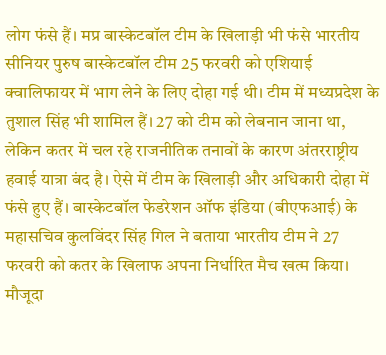लोग फंसे हैं। मप्र बास्केटबॉल टीम के खिलाड़ी भी फंसे भारतीय सीनियर पुरुष बास्केटबॉल टीम 25 फरवरी को एशियाई क्वालिफायर में भाग लेने के लिए दोहा गई थी। टीम में मध्यप्रदेश के तुशाल सिंह भी शामिल हैं। 27 को टीम को लेबनान जाना था, लेकिन कतर में चल रहे राजनीतिक तनावों के कारण अंतरराष्ट्रीय हवाई यात्रा बंद है। ऐसे में टीम के खिलाड़ी और अधिकारी दोहा में फंसे हुए हैं। बास्केटबॉल फेडरेशन ऑफ इंडिया (बीएफआई) के महासचिव कुलविंदर सिंह गिल ने बताया भारतीय टीम ने 27 फरवरी को कतर के खिलाफ अपना निर्धारित मैच खत्म किया। मौजूदा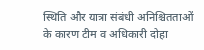स्थिति और यात्रा संबंधी अनिश्चितताओं के कारण टीम व अधिकारी दोहा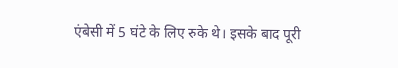एंबेसी में 5 घंटे के लिए रुके थे। इसके बाद पूरी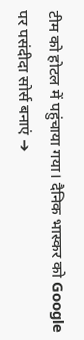टीम को होटल में पहुंचाया गया। दैनिक भास्कर को Google पर पसंदीदा सोर्स बनाएं ➔